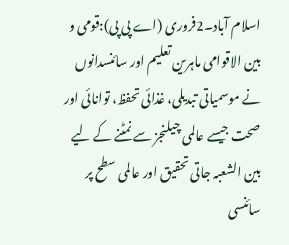اسلام آباد۔2فروری (اے پی پی):قومی و بین الاقوامی ماہرین تعلیم اور سائنسدانوں نے موسمیاتی تبدیلی، غذائی تحفظ، توانائی اور صحت جیسے عالمی چیلنجز سے نمٹنے کے لیے بین الشعبہ جاتی تحقیق اور عالمی سطح پر سائنسی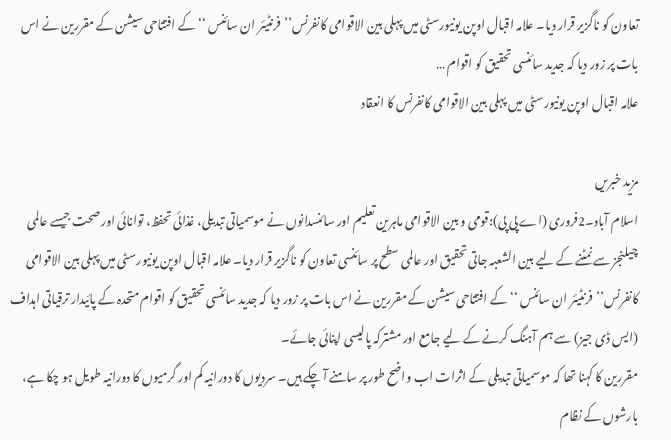تعاون کو ناگزیر قرار دیا۔ علامہ اقبال اوپن یونیورسٹی میں پہلی بین الاقوامی کانفرنس’’فرنٹیئر ان سائنس ‘‘ کے افتتاحی سیشن کے مقررین نے اس بات پر زور دیا کہ جدید سائنسی تحقیق کو اقوام …
علامہ اقبال اوپن یونیورسٹی میں پہلی بین الاقوامی کانفرنس کا انعقاد

مزید خبریں
اسلام آباد۔2فروری (اے پی پی):قومی و بین الاقوامی ماہرین تعلیم اور سائنسدانوں نے موسمیاتی تبدیلی، غذائی تحفظ، توانائی اور صحت جیسے عالمی چیلنجز سے نمٹنے کے لیے بین الشعبہ جاتی تحقیق اور عالمی سطح پر سائنسی تعاون کو ناگزیر قرار دیا۔ علامہ اقبال اوپن یونیورسٹی میں پہلی بین الاقوامی کانفرنس’’فرنٹیئر ان سائنس ‘‘ کے افتتاحی سیشن کے مقررین نے اس بات پر زور دیا کہ جدید سائنسی تحقیق کو اقوام متحدہ کے پائیدار ترقیاتی اہداف (ایس ڈی جیز) سے ہم آہنگ کرنے کے لیے جامع اور مشترکہ پالیسی اپنائی جائے۔
مقررین کا کہنا تھا کہ موسمیاتی تبدیلی کے اثرات اب واضح طور پر سامنے آ چکے ہیں۔ سردیوں کا دورانیہ کم اور گرمیوں کا دورانیہ طویل ہو چکا ہے، بارشوں کے نظام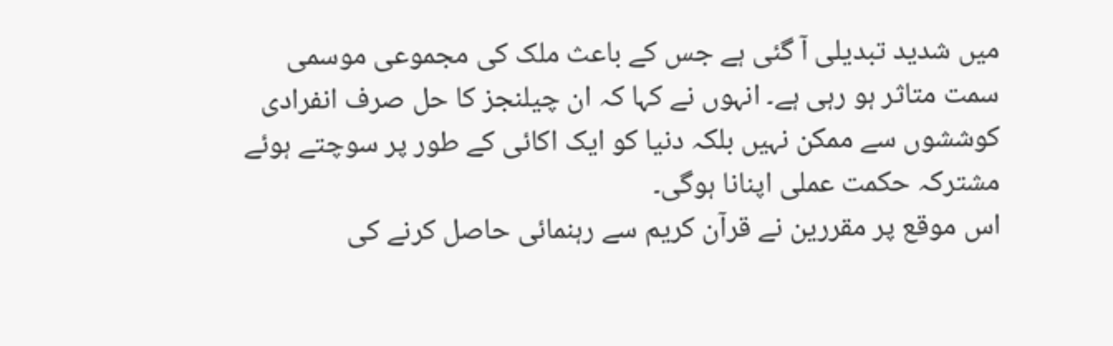میں شدید تبدیلی آ گئی ہے جس کے باعث ملک کی مجموعی موسمی سمت متاثر ہو رہی ہے۔ انہوں نے کہا کہ ان چیلنجز کا حل صرف انفرادی کوششوں سے ممکن نہیں بلکہ دنیا کو ایک اکائی کے طور پر سوچتے ہوئے مشترکہ حکمت عملی اپنانا ہوگی۔
اس موقع پر مقررین نے قرآن کریم سے رہنمائی حاصل کرنے کی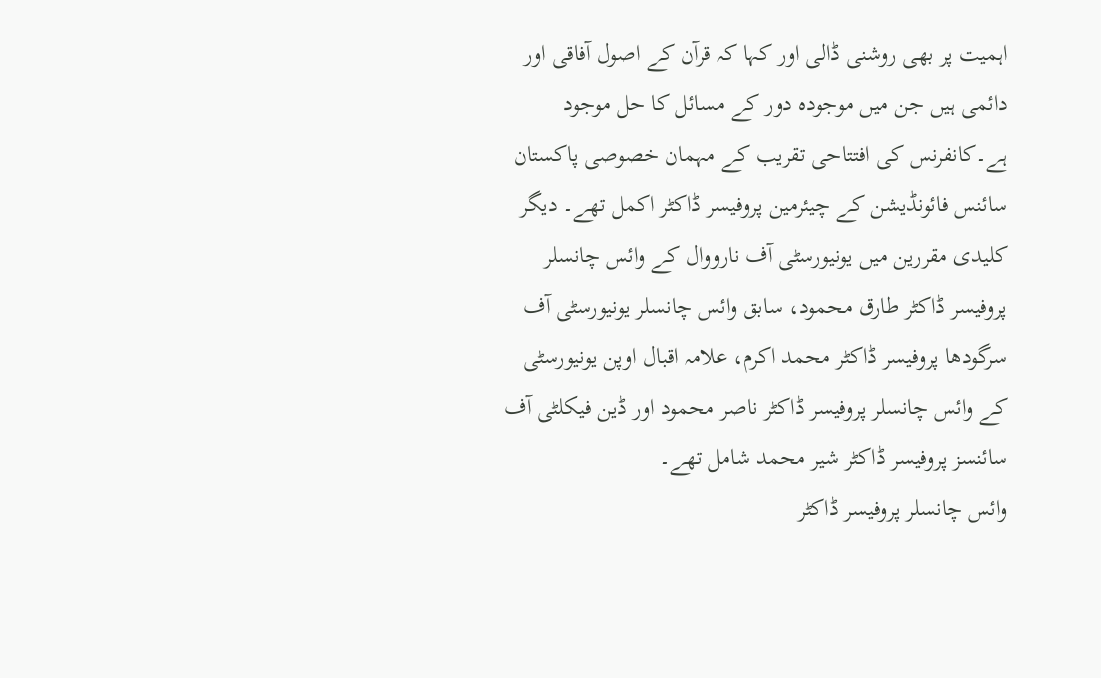اہمیت پر بھی روشنی ڈالی اور کہا کہ قرآن کے اصول آفاقی اور دائمی ہیں جن میں موجودہ دور کے مسائل کا حل موجود ہے۔کانفرنس کی افتتاحی تقریب کے مہمان خصوصی پاکستان سائنس فائونڈیشن کے چیئرمین پروفیسر ڈاکٹر اکمل تھے۔ دیگر کلیدی مقررین میں یونیورسٹی آف نارووال کے وائس چانسلر پروفیسر ڈاکٹر طارق محمود، سابق وائس چانسلر یونیورسٹی آف سرگودھا پروفیسر ڈاکٹر محمد اکرم، علامہ اقبال اوپن یونیورسٹی کے وائس چانسلر پروفیسر ڈاکٹر ناصر محمود اور ڈین فیکلٹی آف سائنسز پروفیسر ڈاکٹر شیر محمد شامل تھے۔
وائس چانسلر پروفیسر ڈاکٹر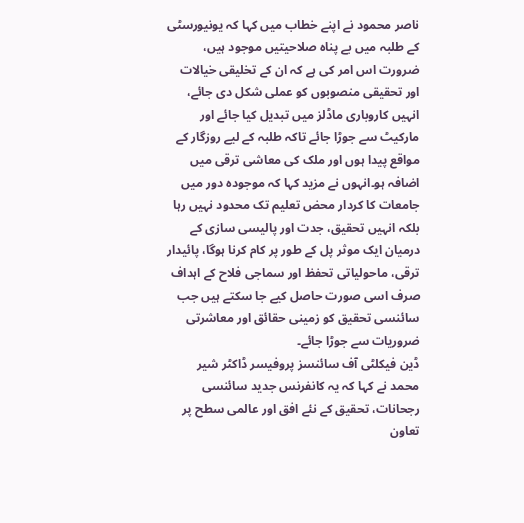ناصر محمود نے اپنے خطاب میں کہا کہ یونیورسٹی کے طلبہ میں بے پناہ صلاحیتیں موجود ہیں، ضرورت اس امر کی ہے کہ ان کے تخلیقی خیالات اور تحقیقی منصوبوں کو عملی شکل دی جائے، انہیں کاروباری ماڈلز میں تبدیل کیا جائے اور مارکیٹ سے جوڑا جائے تاکہ طلبہ کے لیے روزگار کے مواقع پیدا ہوں اور ملک کی معاشی ترقی میں اضافہ ہو۔انہوں نے مزید کہا کہ موجودہ دور میں جامعات کا کردار محض تعلیم تک محدود نہیں رہا بلکہ انہیں تحقیق، جدت اور پالیسی سازی کے درمیان ایک موثر پل کے طور پر کام کرنا ہوگا، پائیدار ترقی، ماحولیاتی تحفظ اور سماجی فلاح کے اہداف صرف اسی صورت حاصل کیے جا سکتے ہیں جب سائنسی تحقیق کو زمینی حقائق اور معاشرتی ضروریات سے جوڑا جائے۔
ڈین فیکلٹی آف سائنسز پروفیسر ڈاکٹر شیر محمد نے کہا کہ یہ کانفرنس جدید سائنسی رجحانات، تحقیق کے نئے افق اور عالمی سطح پر تعاون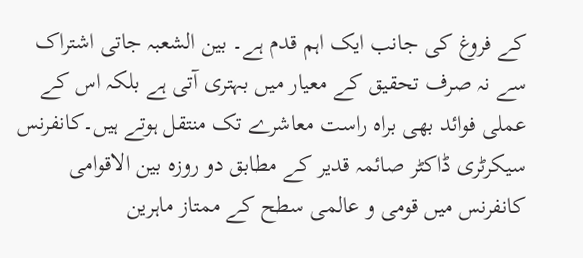کے فروغ کی جانب ایک اہم قدم ہے۔ بین الشعبہ جاتی اشتراک سے نہ صرف تحقیق کے معیار میں بہتری آتی ہے بلکہ اس کے عملی فوائد بھی براہ راست معاشرے تک منتقل ہوتے ہیں۔کانفرنس سیکرٹری ڈاکٹر صائمہ قدیر کے مطابق دو روزہ بین الاقوامی کانفرنس میں قومی و عالمی سطح کے ممتاز ماہرین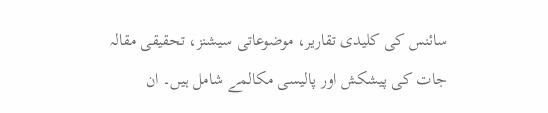سائنس کی کلیدی تقاریر، موضوعاتی سیشنز، تحقیقی مقالہ جات کی پیشکش اور پالیسی مکالمے شامل ہیں۔ ان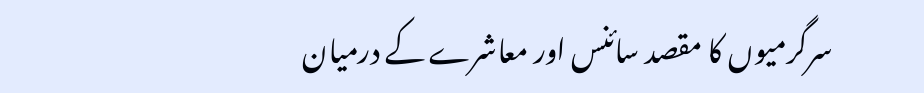سرگرمیوں کا مقصد سائنس اور معاشرے کے درمیان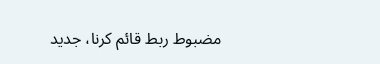مضبوط ربط قائم کرنا، جدید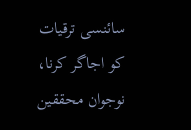سائنسی ترقیات کو اجاگر کرنا، نوجوان محققین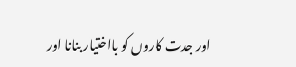اور جدت کاروں کو بااختیار بنانا اور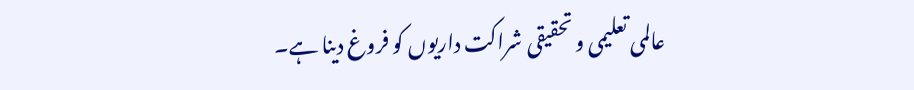عالمی تعلیمی و تحقیقی شراکت داریوں کو فروغ دینا ہے۔